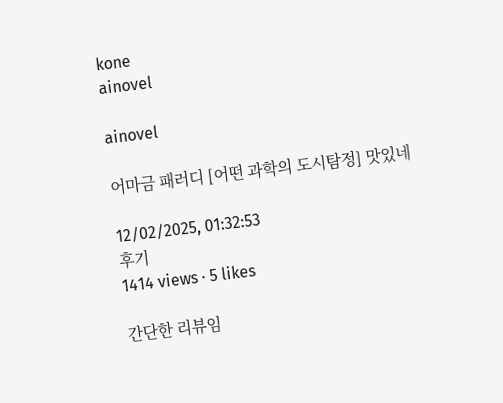kone
ainovel

ainovel

어마금 패러디 [어떤 과학의 도시탐정] 맛있네

12/02/2025, 01:32:53
후기
1414 views · 5 likes

간단한 리뷰임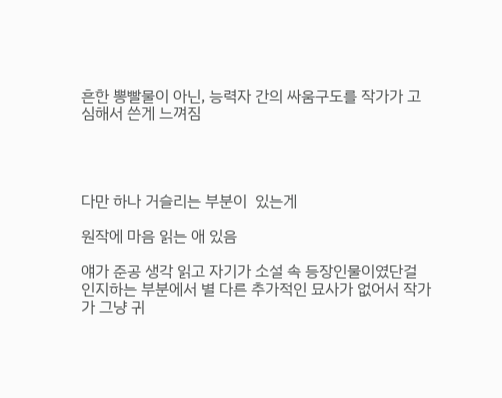흔한 뽕빨물이 아닌, 능력자 간의 싸움구도를 작가가 고심해서 쓴게 느껴짐




다만 하나 거슬리는 부분이  있는게

원작에 마음 읽는 애 있음

얘가 준공 생각 읽고 자기가 소설 속 등장인물이였단걸 인지하는 부분에서 별 다른 추가적인 묘사가 없어서 작가가 그냥 귀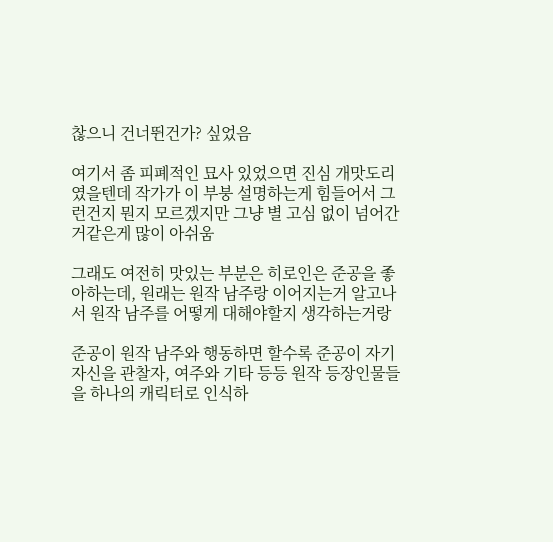찮으니 건너뛴건가? 싶었음

여기서 좀 피폐적인 묘사 있었으면 진심 개맛도리였을텐데 작가가 이 부붕 설명하는게 힘들어서 그런건지 뭔지 모르겠지만 그냥 별 고심 없이 넘어간거같은게 많이 아쉬움

그래도 여전히 맛있는 부분은 히로인은 준공을 좋아하는데, 원래는 원작 남주랑 이어지는거 알고나서 원작 남주를 어떻게 대해야할지 생각하는거랑

준공이 원작 남주와 행동하면 할수록 준공이 자기 자신을 관찰자, 여주와 기타 등등 원작 등장인물들을 하나의 캐릭터로 인식하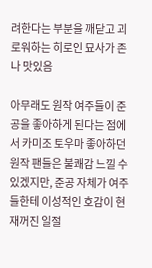려한다는 부분을 깨닫고 괴로워하는 히로인 묘사가 존나 맛있음

아무래도 원작 여주들이 준공을 좋아하게 된다는 점에서 카미조 토우마 좋아하던 원작 팬들은 불쾌감 느낄 수 있겠지만, 준공 자체가 여주들한테 이성적인 호감이 현재꺼진 일절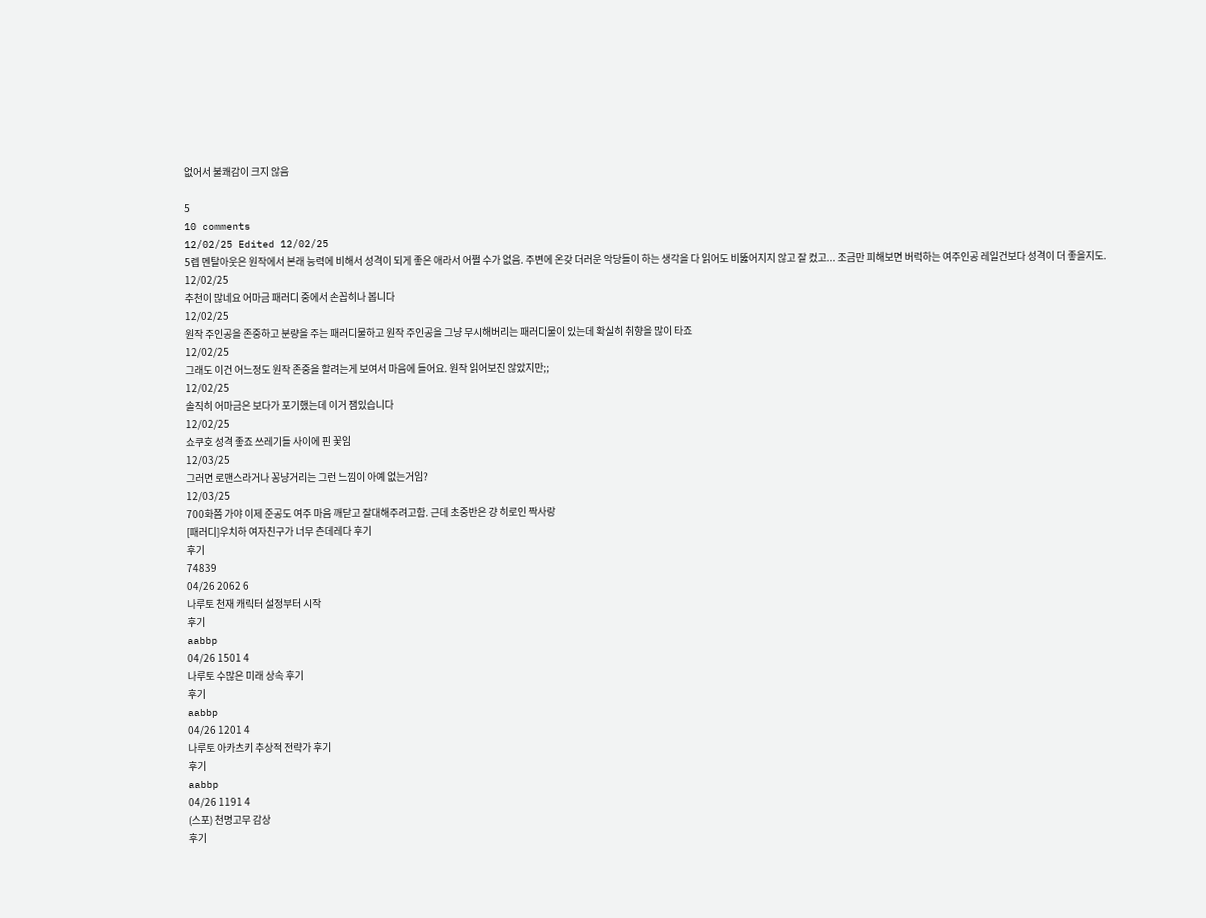없어서 불쾌감이 크지 않음

5
10 comments
12/02/25 Edited 12/02/25
5렙 멘탈아웃은 원작에서 본래 능력에 비해서 성격이 되게 좋은 애라서 어쩔 수가 없음. 주변에 온갖 더러운 악당들이 하는 생각을 다 읽어도 비뚫어지지 않고 잘 컸고... 조금만 피해보면 버럭하는 여주인공 레일건보다 성격이 더 좋을지도.
12/02/25
추천이 많네요 어마금 패러디 중에서 손꼽히나 봅니다
12/02/25
원작 주인공을 존중하고 분량을 주는 패러디물하고 원작 주인공을 그냥 무시해버리는 패러디물이 있는데 확실히 취향을 많이 타죠
12/02/25
그래도 이건 어느정도 원작 존중을 할려는게 보여서 마음에 들어요. 원작 읽어보진 않았지만;;
12/02/25
솔직히 어마금은 보다가 포기했는데 이거 잼있습니다
12/02/25
쇼쿠호 성격 좋죠 쓰레기들 사이에 핀 꽃임
12/03/25
그러면 로맨스라거나 꽁냥거리는 그런 느낌이 아예 없는거임?
12/03/25
700화쯤 가야 이제 준공도 여주 마음 깨닫고 잘대해주려고함. 근데 초중반은 걍 히로인 짝사랑
[패러디]우치하 여자친구가 너무 츤데레다 후기
후기
74839
04/26 2062 6
나루토 천재 캐릭터 설정부터 시작
후기
aabbp
04/26 1501 4
나루토 수많은 미래 상속 후기
후기
aabbp
04/26 1201 4
나루토 아카츠키 추상적 전략가 후기
후기
aabbp
04/26 1191 4
(스포) 천명고무 감상
후기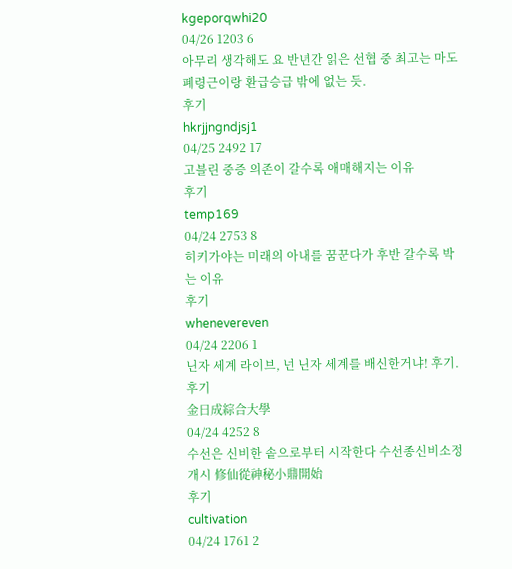kgeporqwhi20
04/26 1203 6
아무리 생각해도 요 반년간 읽은 선협 중 최고는 마도폐령근이랑 환급승급 밖에 없는 듯.
후기
hkrjjngndjsj1
04/25 2492 17
고블린 중증 의존이 갈수록 애매해지는 이유
후기
temp169
04/24 2753 8
히키가야는 미래의 아내를 꿈꾼다가 후반 갈수록 박는 이유
후기
whenevereven
04/24 2206 1
닌자 세계 라이브, 넌 닌자 세계를 배신한거냐! 후기.
후기
金日成綜合大學
04/24 4252 8
수선은 신비한 솥으로부터 시작한다 수선종신비소정개시 修仙從神秘小鼎開始
후기
cultivation
04/24 1761 2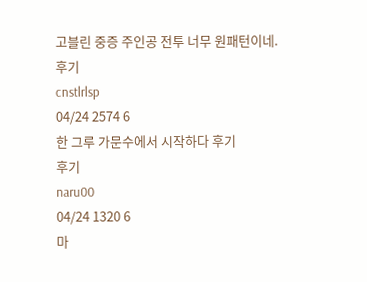고블린 중증 주인공 전투 너무 원패턴이네.
후기
cnstlrlsp
04/24 2574 6
한 그루 가문수에서 시작하다 후기
후기
naru00
04/24 1320 6
마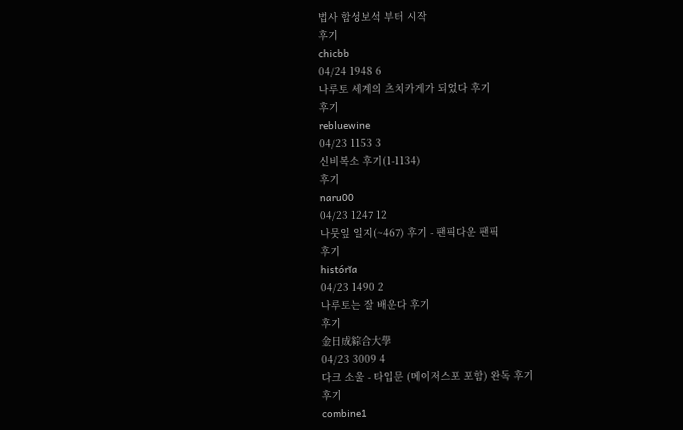법사 합성보석 부터 시작
후기
chicbb
04/24 1948 6
나루토 세계의 츠치카게가 되었다 후기
후기
rebluewine
04/23 1153 3
신비복소 후기(1-1134)
후기
naru00
04/23 1247 12
나뭇잎 일지(~467) 후기 - 팬픽다운 팬픽
후기
histórĭa
04/23 1490 2
나루토는 잘 배운다 후기
후기
金日成綜合大學
04/23 3009 4
다크 소울 - 타입문 (메이저스포 포함) 완독 후기
후기
combine1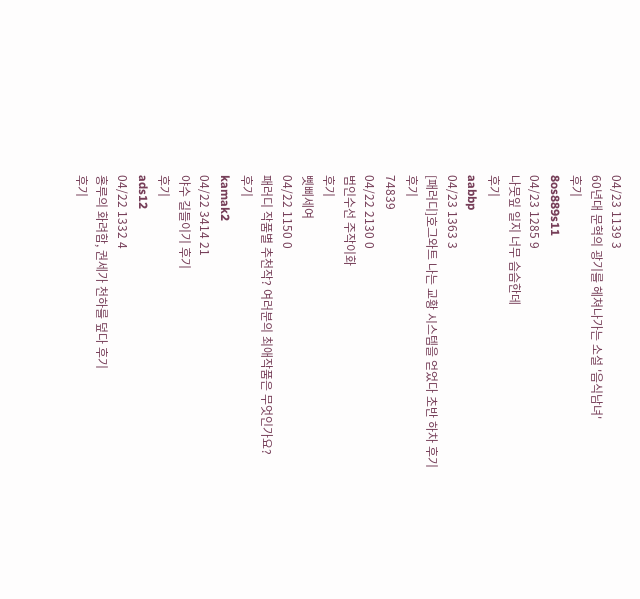04/23 1139 3
60년대 문혁의 광기를 헤쳐나가는 소설 '음식남녀'
후기
8os889s11
04/23 1285 9
나뭇잎 일지 너무 슴슴한데
후기
aabbp
04/23 1363 3
[패러디]호그와트 나는 교황 시스템을 얻었다 초반 하차 후기
후기
74839
04/22 2130 0
범인수선 주작이화
후기
삣삐세여
04/22 1150 0
패러디 작품별 추천작? 여러분의 최애작품은 무엇인가요?
후기
kamak2
04/22 3414 21
야수 길들이기 후기
후기
ads12
04/22 1332 4
홍루의 화려함, 권세가 천하를 덮다 후기
후기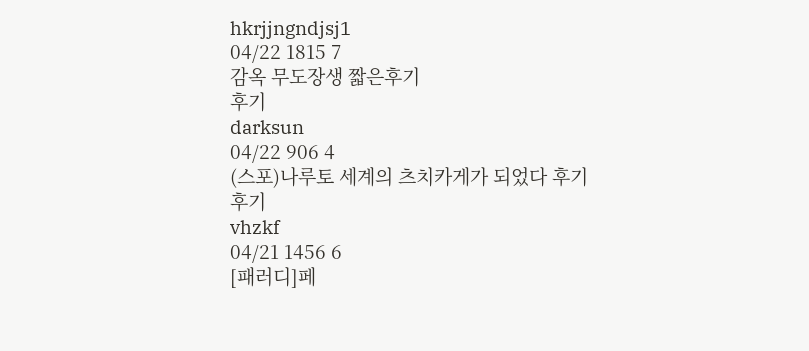hkrjjngndjsj1
04/22 1815 7
감옥 무도장생 짧은후기
후기
darksun
04/22 906 4
(스포)나루토 세계의 츠치카게가 되었다 후기
후기
vhzkf
04/21 1456 6
[패러디]페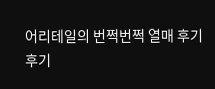어리테일의 번쩍번쩍 열매 후기
후기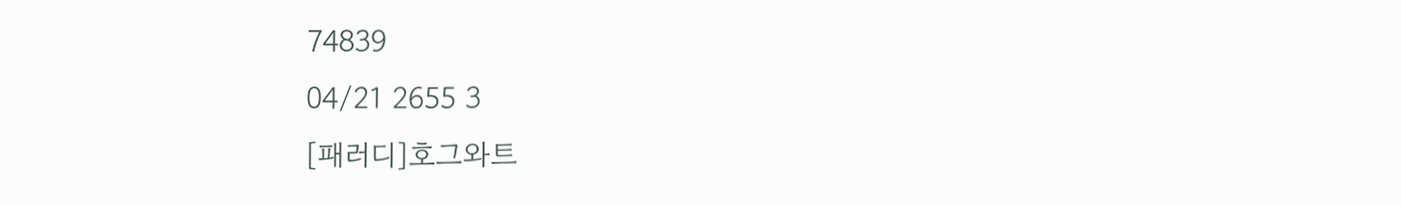74839
04/21 2655 3
[패러디]호그와트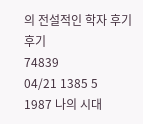의 전설적인 학자 후기
후기
74839
04/21 1385 5
1987 나의 시대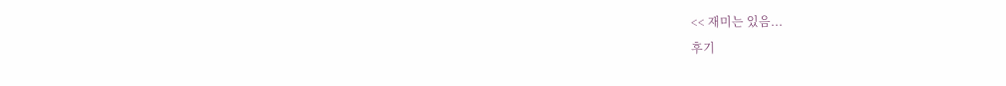<< 재미는 있음...
후기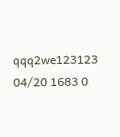qqq2we123123
04/20 1683 0